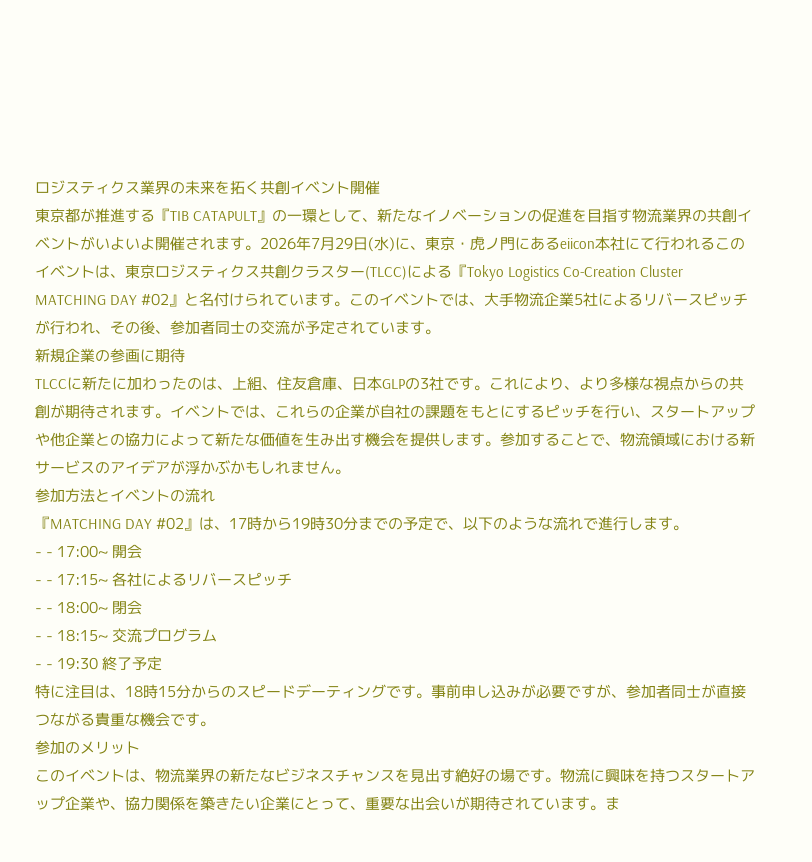ロジスティクス業界の未来を拓く共創イベント開催
東京都が推進する『TIB CATAPULT』の一環として、新たなイノベーションの促進を目指す物流業界の共創イベントがいよいよ開催されます。2026年7月29日(水)に、東京・虎ノ門にあるeiicon本社にて行われるこのイベントは、東京ロジスティクス共創クラスター(TLCC)による『Tokyo Logistics Co-Creation Cluster MATCHING DAY #02』と名付けられています。このイベントでは、大手物流企業5社によるリバースピッチが行われ、その後、参加者同士の交流が予定されています。
新規企業の参画に期待
TLCCに新たに加わったのは、上組、住友倉庫、日本GLPの3社です。これにより、より多様な視点からの共創が期待されます。イベントでは、これらの企業が自社の課題をもとにするピッチを行い、スタートアップや他企業との協力によって新たな価値を生み出す機会を提供します。参加することで、物流領域における新サービスのアイデアが浮かぶかもしれません。
参加方法とイベントの流れ
『MATCHING DAY #02』は、17時から19時30分までの予定で、以下のような流れで進行します。
- - 17:00~ 開会
- - 17:15~ 各社によるリバースピッチ
- - 18:00~ 閉会
- - 18:15~ 交流プログラム
- - 19:30 終了予定
特に注目は、18時15分からのスピードデーティングです。事前申し込みが必要ですが、参加者同士が直接つながる貴重な機会です。
参加のメリット
このイベントは、物流業界の新たなビジネスチャンスを見出す絶好の場です。物流に興味を持つスタートアップ企業や、協力関係を築きたい企業にとって、重要な出会いが期待されています。ま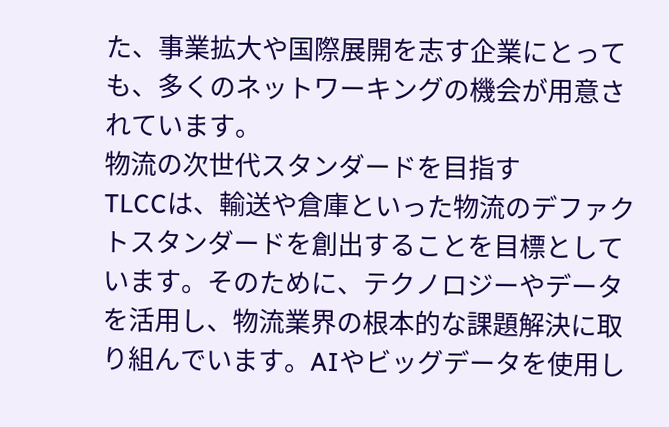た、事業拡大や国際展開を志す企業にとっても、多くのネットワーキングの機会が用意されています。
物流の次世代スタンダードを目指す
TLCCは、輸送や倉庫といった物流のデファクトスタンダードを創出することを目標としています。そのために、テクノロジーやデータを活用し、物流業界の根本的な課題解決に取り組んでいます。AIやビッグデータを使用し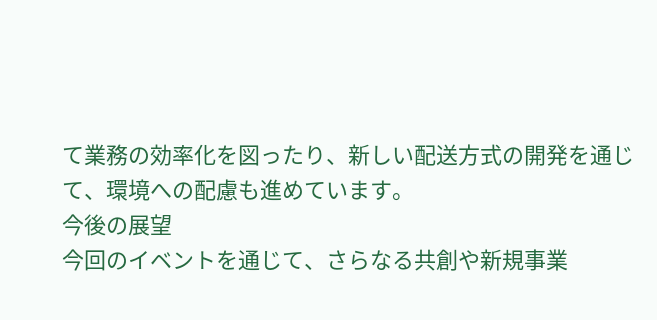て業務の効率化を図ったり、新しい配送方式の開発を通じて、環境への配慮も進めています。
今後の展望
今回のイベントを通じて、さらなる共創や新規事業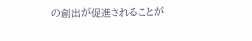の創出が促進されることが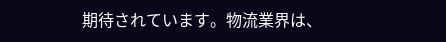期待されています。物流業界は、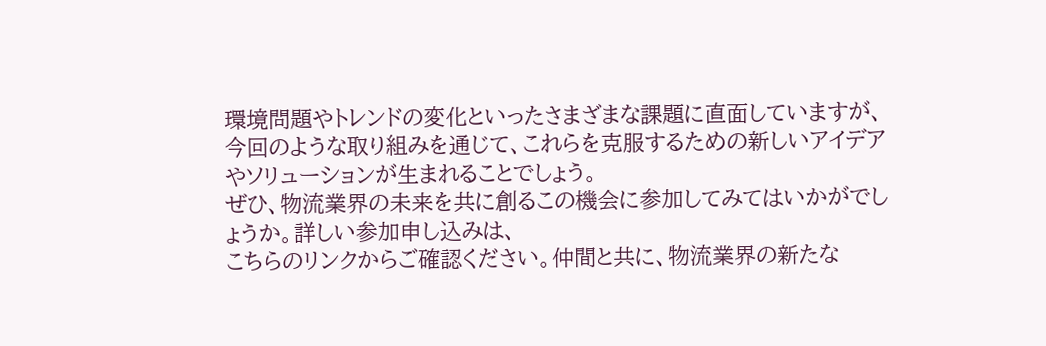環境問題やトレンドの変化といったさまざまな課題に直面していますが、今回のような取り組みを通じて、これらを克服するための新しいアイデアやソリューションが生まれることでしょう。
ぜひ、物流業界の未来を共に創るこの機会に参加してみてはいかがでしょうか。詳しい参加申し込みは、
こちらのリンクからご確認ください。仲間と共に、物流業界の新たな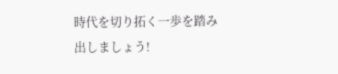時代を切り拓く一歩を踏み出しましょう!